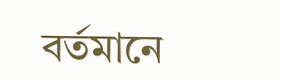বর্তমানে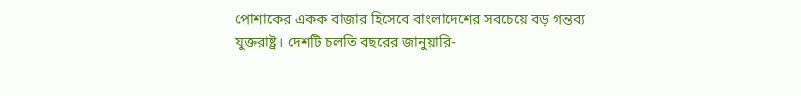পোশাকের একক বাজার হিসেবে বাংলাদেশের সবচেয়ে বড় গন্তব্য যুক্তরাষ্ট্র। দেশটি চলতি বছরের জানুয়ারি-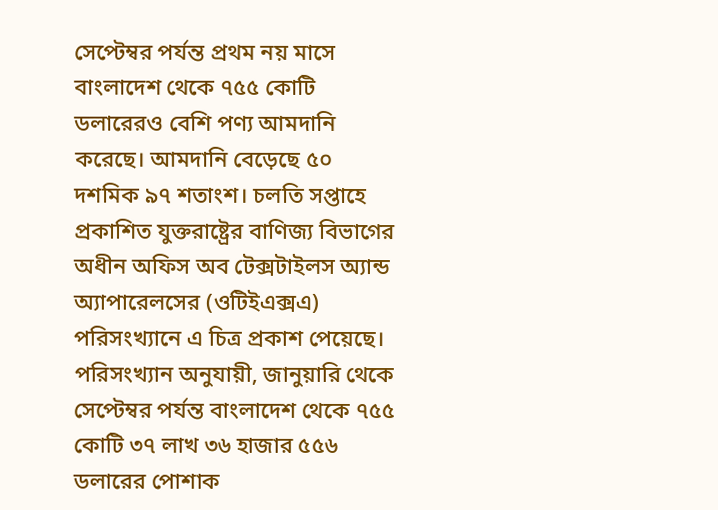সেপ্টেম্বর পর্যন্ত প্রথম নয় মাসে বাংলাদেশ থেকে ৭৫৫ কোটি ডলারেরও বেশি পণ্য আমদানি করেছে। আমদানি বেড়েছে ৫০ দশমিক ৯৭ শতাংশ। চলতি সপ্তাহে প্রকাশিত যুক্তরাষ্ট্রের বাণিজ্য বিভাগের অধীন অফিস অব টেক্সটাইলস অ্যান্ড অ্যাপারেলসের (ওটিইএক্সএ) পরিসংখ্যানে এ চিত্র প্রকাশ পেয়েছে।
পরিসংখ্যান অনুযায়ী, জানুয়ারি থেকে সেপ্টেম্বর পর্যন্ত বাংলাদেশ থেকে ৭৫৫ কোটি ৩৭ লাখ ৩৬ হাজার ৫৫৬ ডলারের পোশাক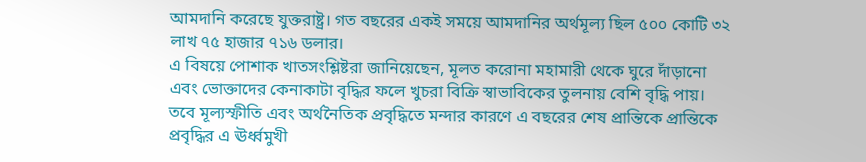আমদানি করেছে যুক্তরাষ্ট্র। গত বছরের একই সময়ে আমদানির অর্থমূল্য ছিল ৫০০ কোটি ৩২ লাখ ৭৫ হাজার ৭১৬ ডলার।
এ বিষয়ে পোশাক খাতসংশ্লিষ্টরা জানিয়েছেন, মূলত করোনা মহামারী থেকে ঘুরে দাঁড়ানো এবং ভোক্তাদের কেনাকাটা বৃদ্ধির ফলে খুচরা বিক্রি স্বাভাবিকের তুলনায় বেশি বৃদ্ধি পায়। তবে মূল্যস্ফীতি এবং অর্থনৈতিক প্রবৃদ্ধিতে মন্দার কারণে এ বছরের শেষ প্রান্তিকে প্রান্তিকে প্রবৃদ্ধির এ ঊর্ধ্বমুখী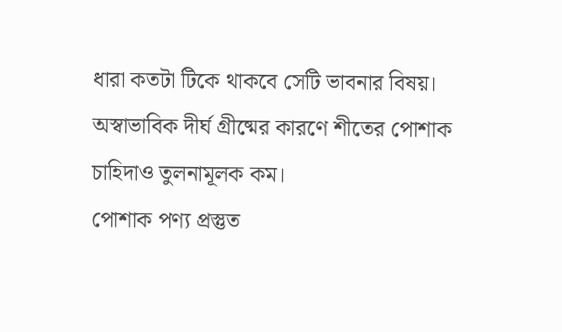ধারা কতটা টিকে থাকবে সেটি ভাবনার বিষয়। অস্বাভাবিক দীর্ঘ গ্রীষ্মের কারণে শীতের পোশাক চাহিদাও তুলনামূলক কম।
পোশাক পণ্য প্রস্তুত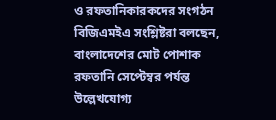ও রফতানিকারকদের সংগঠন বিজিএমইএ সংশ্লিষ্টরা বলছেন, বাংলাদেশের মোট পোশাক রফতানি সেপ্টেম্বর পর্যন্ত উল্লেখযোগ্য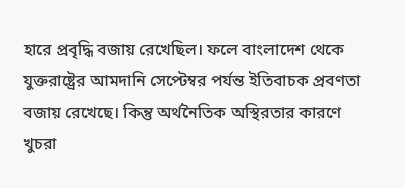হারে প্রবৃদ্ধি বজায় রেখেছিল। ফলে বাংলাদেশ থেকে যুক্তরাষ্ট্রের আমদানি সেপ্টেম্বর পর্যন্ত ইতিবাচক প্রবণতা বজায় রেখেছে। কিন্তু অর্থনৈতিক অস্থিরতার কারণে খুচরা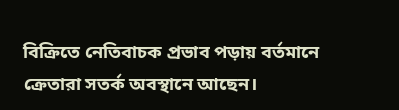বিক্রিতে নেতিবাচক প্রভাব পড়ায় বর্তমানে ক্রেতারা সতর্ক অবস্থানে আছেন।